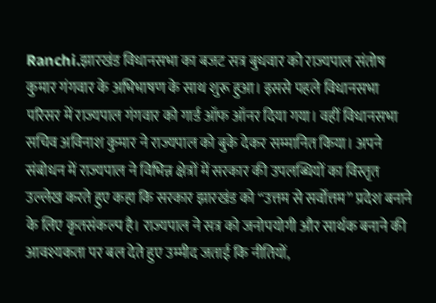Ranchi.झारखंड विधानसभा का बजट सत्र बुधवार को राज्यपाल संतोष कुमार गंगवार के अभिभाषण के साथ शुरू हुआ। इससे पहले विधानसभा परिसर में राज्यपाल गंगवार को गार्ड ऑफ ऑनर दिया गया। वहीं विधानसभा सचिव अविनाश कुमार ने राज्यपाल को बुके देकर सम्मानित किया। अपने संबोधन में राज्यपाल ने विभिन्न क्षेत्रों में सरकार की उपलब्धियों का विस्तृत उल्लेख करते हुए कहा कि सरकार झारखंड को “उत्तम से सर्वोत्तम” प्रदेश बनाने के लिए कृतसंकल्प है। राज्यपाल ने सत्र को जनोपयोगी और सार्थक बनाने की आवश्यकता पर बल देते हुए उम्मीद जताई कि नीतियों,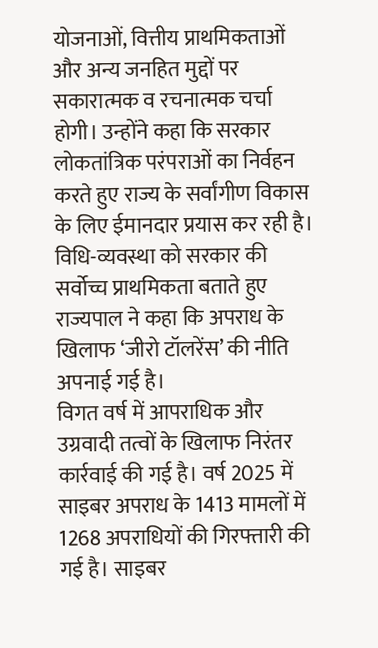योजनाओं, वित्तीय प्राथमिकताओं और अन्य जनहित मुद्दों पर सकारात्मक व रचनात्मक चर्चा होगी। उन्होंने कहा कि सरकार लोकतांत्रिक परंपराओं का निर्वहन करते हुए राज्य के सर्वांगीण विकास के लिए ईमानदार प्रयास कर रही है। विधि-व्यवस्था को सरकार की सर्वोच्च प्राथमिकता बताते हुए राज्यपाल ने कहा कि अपराध के खिलाफ ‘जीरो टॉलरेंस’ की नीति अपनाई गई है।
विगत वर्ष में आपराधिक और उग्रवादी तत्वों के खिलाफ निरंतर कार्रवाई की गई है। वर्ष 2025 में साइबर अपराध के 1413 मामलों में 1268 अपराधियों की गिरफ्तारी की गई है। साइबर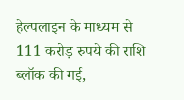हेल्पलाइन के माध्यम से 111 करोड़ रुपये की राशि ब्लॉक की गई,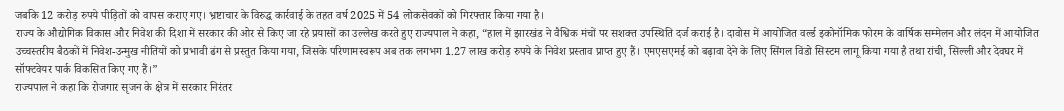जबकि 12 करोड़ रुपये पीड़ितों को वापस कराए गए। भ्रष्टाचार के विरुद्ध कार्रवाई के तहत वर्ष 2025 में 54 लोकसेवकों को गिरफ्तार किया गया है।
राज्य के औद्योगिक विकास और निवेश की दिशा में सरकार की ओर से किए जा रहे प्रयासों का उल्लेख करते हुए राज्यपाल ने कहा, “हाल में झारखंड ने वैश्विक मंचों पर सशक्त उपस्थिति दर्ज कराई है। दावोस में आयोजित वर्ल्ड इकोनॉमिक फोरम के वार्षिक सम्मेलन और लंदन में आयोजित उच्चस्तरीय बैठकों में निवेश-उन्मुख नीतियों को प्रभावी ढंग से प्रस्तुत किया गया, जिसके परिणामस्वरूप अब तक लगभग 1.27 लाख करोड़ रुपये के निवेश प्रस्ताव प्राप्त हुए हैं। एमएसएमई को बढ़ावा देने के लिए सिंगल विंडो सिस्टम लागू किया गया है तथा रांची, सिल्ली और देवघर में सॉफ्टवेयर पार्क विकसित किए गए हैं।”
राज्यपाल ने कहा कि रोजगार सृजन के क्षेत्र में सरकार निरंतर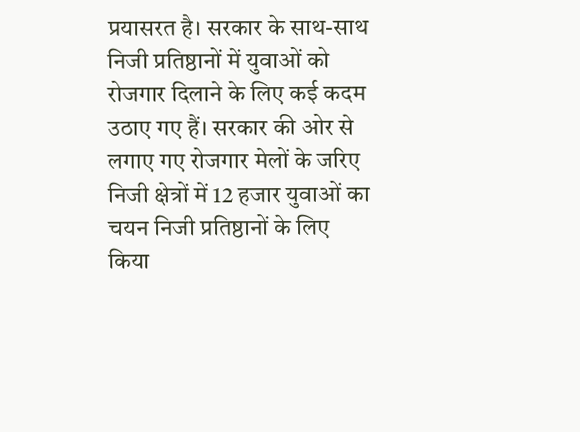प्रयासरत है। सरकार के साथ-साथ निजी प्रतिष्ठानों में युवाओं को रोजगार दिलाने के लिए कई कदम उठाए गए हैं। सरकार की ओर से लगाए गए रोजगार मेलों के जरिए निजी क्षेत्रों में 12 हजार युवाओं का चयन निजी प्रतिष्ठानों के लिए किया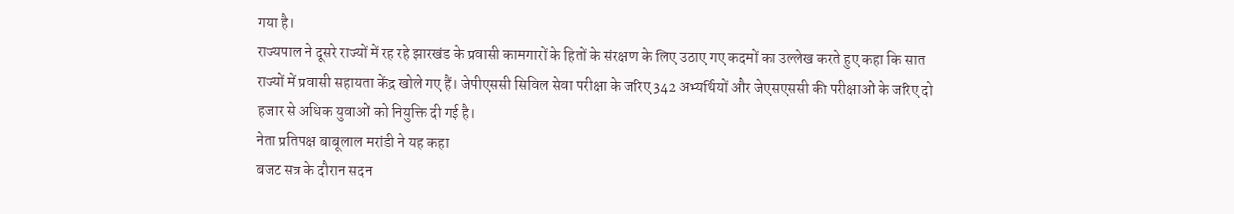गया है।
राज्यपाल ने दूसरे राज्यों में रह रहे झारखंड के प्रवासी कामगारों के हितों के संरक्षण के लिए उठाए गए कदमों का उल्लेख करते हुए कहा कि सात राज्यों में प्रवासी सहायता केंद्र खोले गए हैं। जेपीएससी सिविल सेवा परीक्षा के जरिए 342 अभ्यर्थियों और जेएसएससी की परीक्षाओं के जरिए दो हजार से अधिक युवाओं को नियुक्ति दी गई है।
नेता प्रतिपक्ष बाबूलाल मरांडी ने यह कहा
बजट सत्र के दौरान सदन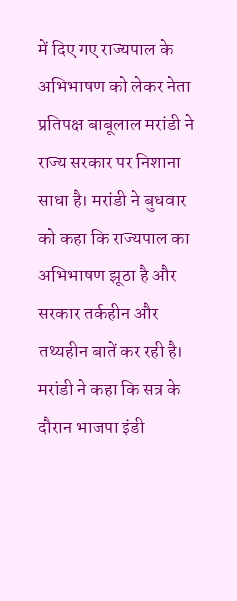में दिए गए राज्यपाल के अभिभाषण को लेकर नेता प्रतिपक्ष बाबूलाल मरांडी ने राज्य सरकार पर निशाना साधा है। मरांडी ने बुधवार को कहा कि राज्यपाल का अभिभाषण झूठा है और सरकार तर्कहीन और तथ्यहीन बातें कर रही है। मरांडी ने कहा कि सत्र के दौरान भाजपा इंडी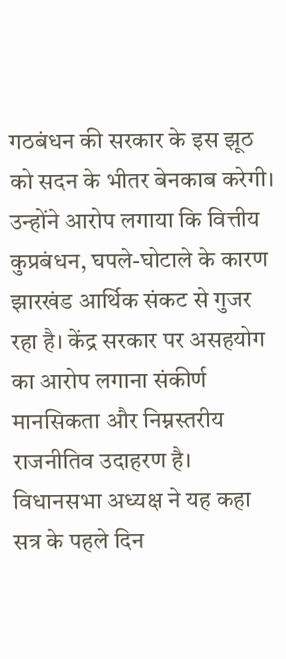गठबंधन की सरकार के इस झूठ को सदन के भीतर बेनकाब करेगी। उन्होंने आरोप लगाया कि वित्तीय कुप्रबंधन, घपले-घोटाले के कारण झारखंड आर्थिक संकट से गुजर रहा है। केंद्र सरकार पर असहयोग का आरोप लगाना संकीर्ण मानसिकता और निम्नस्तरीय राजनीतिव उदाहरण है।
विधानसभा अध्यक्ष ने यह कहा
सत्र के पहले दिन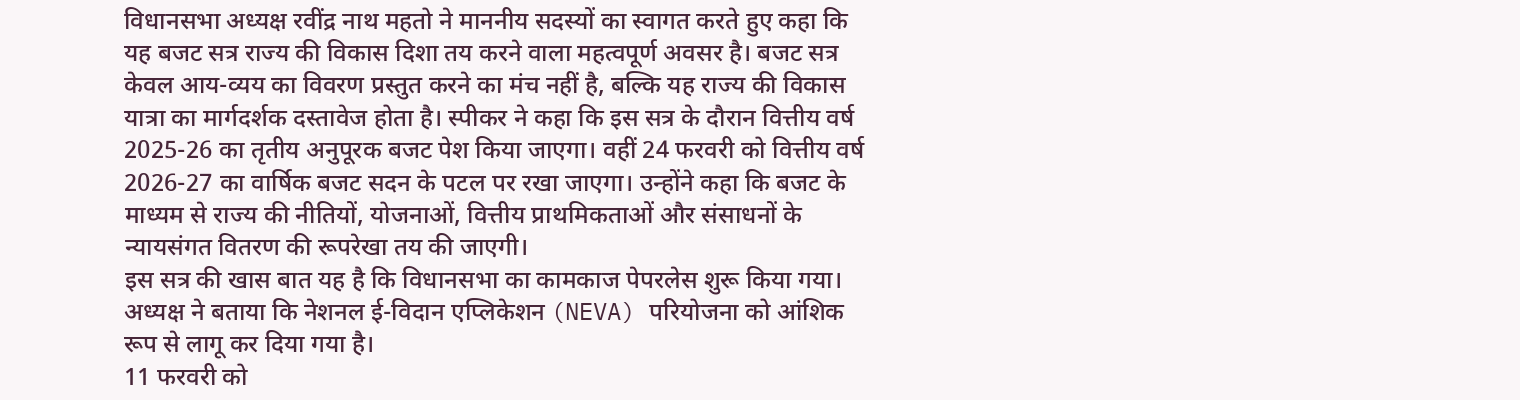विधानसभा अध्यक्ष रवींद्र नाथ महतो ने माननीय सदस्यों का स्वागत करते हुए कहा कि यह बजट सत्र राज्य की विकास दिशा तय करने वाला महत्वपूर्ण अवसर है। बजट सत्र केवल आय-व्यय का विवरण प्रस्तुत करने का मंच नहीं है, बल्कि यह राज्य की विकास यात्रा का मार्गदर्शक दस्तावेज होता है। स्पीकर ने कहा कि इस सत्र के दौरान वित्तीय वर्ष 2025-26 का तृतीय अनुपूरक बजट पेश किया जाएगा। वहीं 24 फरवरी को वित्तीय वर्ष 2026-27 का वार्षिक बजट सदन के पटल पर रखा जाएगा। उन्होंने कहा कि बजट के माध्यम से राज्य की नीतियों, योजनाओं, वित्तीय प्राथमिकताओं और संसाधनों के न्यायसंगत वितरण की रूपरेखा तय की जाएगी।
इस सत्र की खास बात यह है कि विधानसभा का कामकाज पेपरलेस शुरू किया गया। अध्यक्ष ने बताया कि नेशनल ई-विदान एप्लिकेशन (NEVA) परियोजना को आंशिक रूप से लागू कर दिया गया है।
11 फरवरी को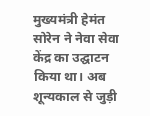मुख्यमंत्री हेमंत सोरेन ने नेवा सेवा केंद्र का उद्घाटन किया था। अब शून्यकाल से जुड़ी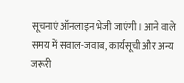सूचनाएं ऑनलाइन भेजी जाएंगी। आने वाले समय में सवाल-जवाब, कार्यसूची और अन्य जरूरी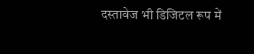दस्तावेज भी डिजिटल रूप में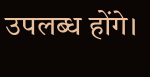उपलब्ध होंगे।